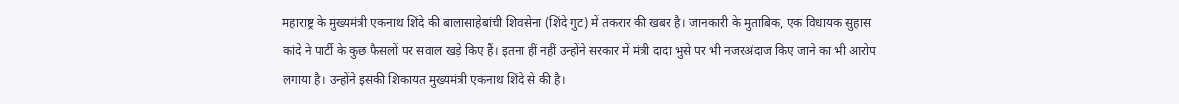महाराष्ट्र के मुख्यमंत्री एकनाथ शिंदे की बालासाहेबांची शिवसेना (शिंदे गुट) में तकरार की खबर है। जानकारी के मुताबिक, एक विधायक सुहास कांदे ने पार्टी के कुछ फैसलों पर सवाल खड़े किए हैं। इतना हीं नहीं उन्होंने सरकार में मंत्री दादा भुसे पर भी नजरअंदाज किए जाने का भी आरोप लगाया है। उन्होंने इसकी शिकायत मुख्यमंत्री एकनाथ शिंदे से की है।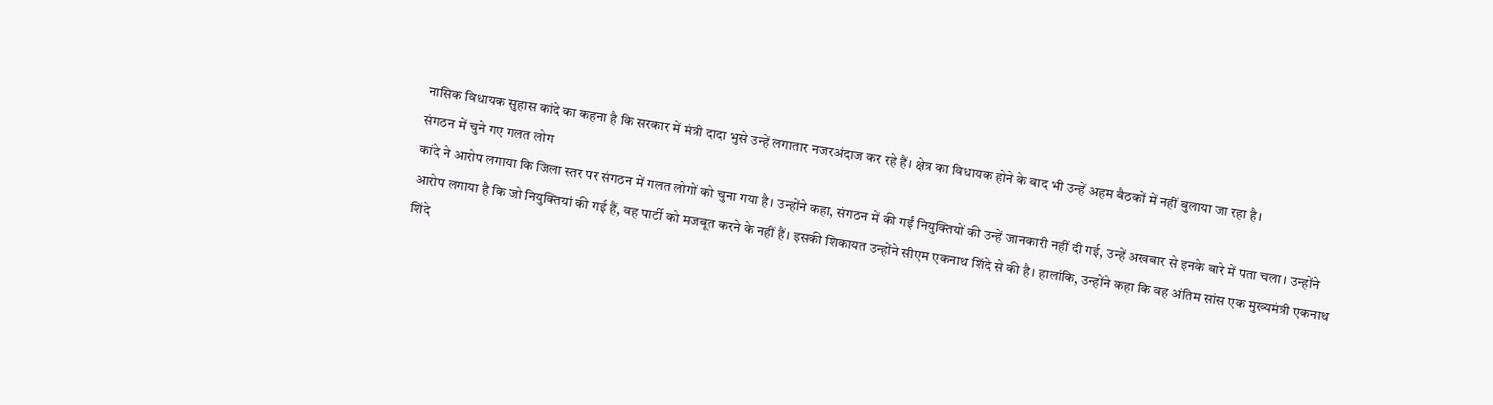नासिक विधायक सुहास कांदे का कहना है कि सरकार में मंत्री दादा भुसे उन्हें लगातार नजरअंदाज कर रहे हैं। क्षेत्र का विधायक होने के बाद भी उन्हें अहम बैठकों में नहीं बुलाया जा रहा है।
संगठन में चुने गए गलत लोग
कांदे ने आरोप लगाया कि जिला स्तर पर संगठन में गलत लोगों को चुना गया है। उन्होंने कहा, संगठन में की गईं नियुक्तियों की उन्हें जानकारी नहीं दी गई, उन्हें अखबार से इनके बारे में पता चला। उन्होंने आरोप लगाया है कि जो नियुक्तियां की गई हैं, वह पार्टी को मजबूत करने के नहीं हैं। इसकी शिकायत उन्होंने सीएम एकनाथ शिंदे से की है। हालांकि, उन्होंने कहा कि वह अंतिम सांस एक मुख्यमंत्री एकनाथ शिंदे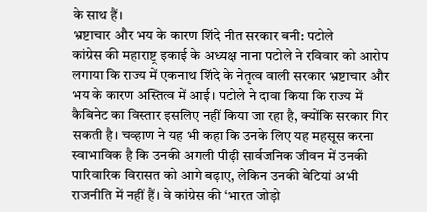के साथ हैं।
भ्रष्टाचार और भय के कारण शिंदे नीत सरकार बनी: पटोले
कांग्रेस की महाराष्ट्र इकाई के अध्यक्ष नाना पटोले ने रविवार को आरोप लगाया कि राज्य में एकनाथ शिंदे के नेतृत्व वाली सरकार भ्रष्टाचार और भय के कारण अस्तित्व में आई। पटोले ने दावा किया कि राज्य में कैबिनेट का विस्तार इसलिए नहीं किया जा रहा है, क्योंकि सरकार गिर सकती है। चव्हाण ने यह भी कहा कि उनके लिए यह महसूस करना स्वाभाविक है कि उनकी अगली पीढ़ी सार्वजनिक जीवन में उनकी पारिवारिक विरासत को आगे बढ़ाए, लेकिन उनकी बेटियां अभी राजनीति में नहीं हैं। वे कांग्रेस की ‘भारत जोड़ो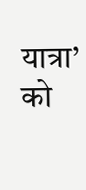यात्रा’ को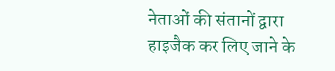नेताओं की संतानों द्वारा हाइजैक कर लिए जाने के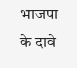भाजपा के दावे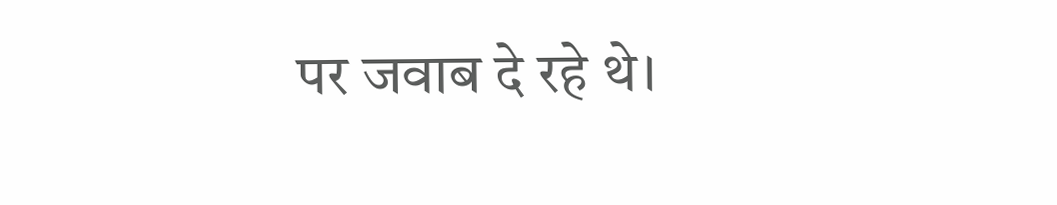पर जवाब दे रहे थे।